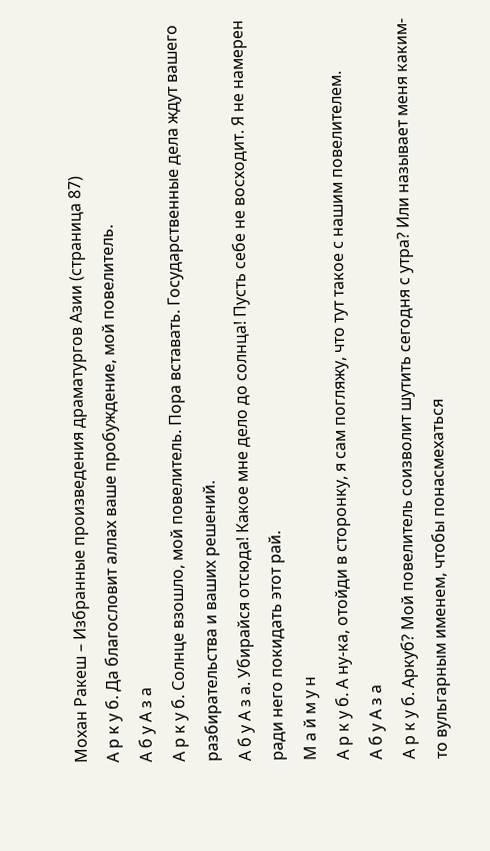Мохан Ракеш – Избранные произведения драматургов Азии (страница 87)
А р к у б. Да благословит аллах ваше пробуждение, мой повелитель.
А б у А з а
А р к у б. Солнце взошло, мой повелитель. Пора вставать. Государственные дела ждут вашего разбирательства и ваших решений.
А б у А з а. Убирайся отсюда! Какое мне дело до солнца! Пусть себе не восходит. Я не намерен ради него покидать этот рай.
М а й м у н
А р к у б. А ну-ка, отойди в сторонку, я сам погляжу, что тут такое с нашим повелителем.
А б у А з а
А р к у б. Аркуб? Мой повелитель соизволит шутить сегодня с утра? Или называет меня каким-то вульгарным именем, чтобы понасмехаться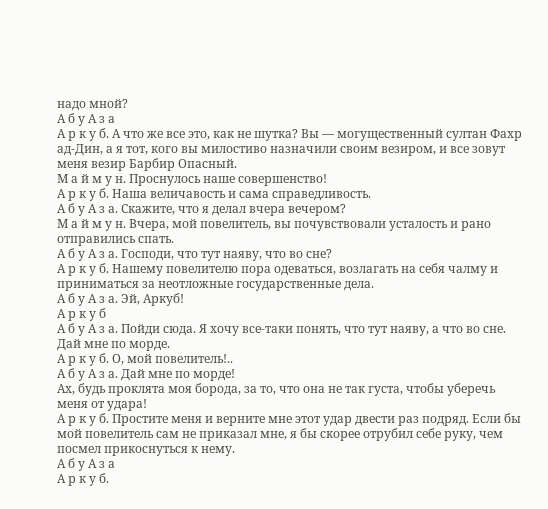надо мной?
А б у А з а
А р к у б. А что же все это, как не шутка? Вы — могущественный султан Фахр ад-Дин, а я тот, кого вы милостиво назначили своим везиром, и все зовут меня везир Барбир Опасный.
М а й м у н. Проснулось наше совершенство!
А р к у б. Наша величавость и сама справедливость.
А б у А з а. Скажите, что я делал вчера вечером?
М а й м у н. Вчера, мой повелитель, вы почувствовали усталость и рано отправились спать.
А б у А з а. Господи, что тут наяву, что во сне?
А р к у б. Нашему повелителю пора одеваться, возлагать на себя чалму и приниматься за неотложные государственные дела.
А б у А з а. Эй, Аркуб!
А р к у б
А б у А з а. Пойди сюда. Я хочу все-таки понять, что тут наяву, а что во сне. Дай мне по морде.
А р к у б. О, мой повелитель!..
А б у А з а. Дай мне по морде!
Ах, будь проклята моя борода, за то, что она не так густа, чтобы уберечь меня от удара!
А р к у б. Простите меня и верните мне этот удар двести раз подряд. Если бы мой повелитель сам не приказал мне, я бы скорее отрубил себе руку, чем посмел прикоснуться к нему.
А б у А з а
А р к у б.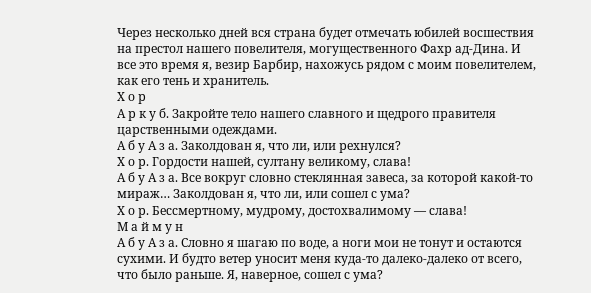Через несколько дней вся страна будет отмечать юбилей восшествия на престол нашего повелителя, могущественного Фахр ад-Дина. И все это время я, везир Барбир, нахожусь рядом с моим повелителем, как его тень и хранитель.
Х о р
А р к у б. Закройте тело нашего славного и щедрого правителя царственными одеждами.
А б у А з а. Заколдован я, что ли, или рехнулся?
Х о р. Гордости нашей, султану великому, слава!
А б у А з а. Все вокруг словно стеклянная завеса, за которой какой-то мираж… Заколдован я, что ли, или сошел с ума?
Х о р. Бессмертному, мудрому, достохвалимому — слава!
М а й м у н
А б у А з а. Словно я шагаю по воде, а ноги мои не тонут и остаются сухими. И будто ветер уносит меня куда-то далеко-далеко от всего, что было раньше. Я, наверное, сошел с ума?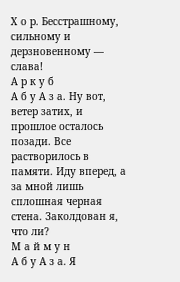Х о р. Бесстрашному, сильному и дерзновенному — слава!
А р к у б
А б у А з а. Ну вот, ветер затих, и прошлое осталось позади. Все растворилось в памяти. Иду вперед, а за мной лишь сплошная черная стена. Заколдован я, что ли?
М а й м у н
А б у А з а. Я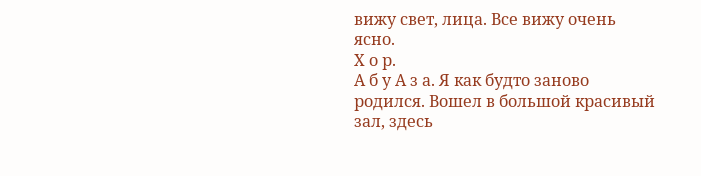вижу свет, лица. Все вижу очень ясно.
Х о р.
А б у А з а. Я как будто заново родился. Вошел в большой красивый зал, здесь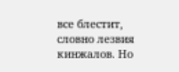все блестит, словно лезвия кинжалов. Но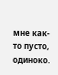мне как-то пусто, одиноко.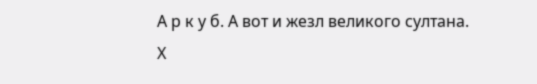А р к у б. А вот и жезл великого султана.
Х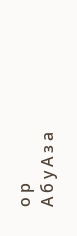о р
А б у А з а